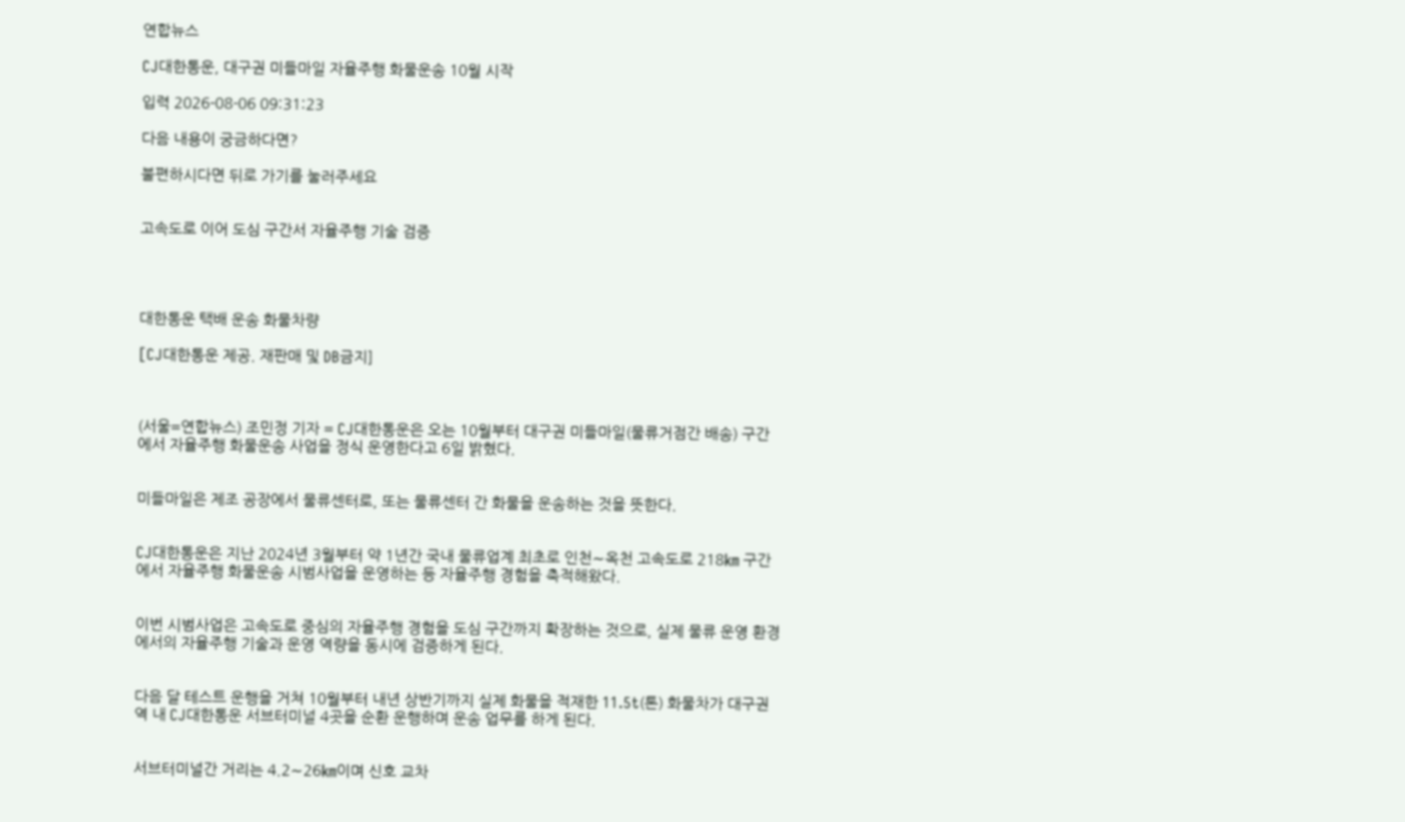연합뉴스

CJ대한통운, 대구권 미들마일 자율주행 화물운송 10월 시작

입력 2026-08-06 09:31:23

다음 내용이 궁금하다면?

불편하시다면 뒤로 가기를 눌러주세요


고속도로 이어 도심 구간서 자율주행 기술 검증




대한통운 택배 운송 화물차량

[CJ대한통운 제공. 재판매 및 DB금지]



(서울=연합뉴스) 조민정 기자 = CJ대한통운은 오는 10월부터 대구권 미들마일(물류거점간 배송) 구간에서 자율주행 화물운송 사업을 정식 운영한다고 6일 밝혔다.


미들마일은 제조 공장에서 물류센터로, 또는 물류센터 간 화물을 운송하는 것을 뜻한다.


CJ대한통운은 지난 2024년 3월부터 약 1년간 국내 물류업계 최초로 인천∼옥천 고속도로 218㎞ 구간에서 자율주행 화물운송 시범사업을 운영하는 등 자율주행 경험을 축적해왔다.


이번 시범사업은 고속도로 중심의 자율주행 경험을 도심 구간까지 확장하는 것으로, 실제 물류 운영 환경에서의 자율주행 기술과 운영 역량을 동시에 검증하게 된다.


다음 달 테스트 운행을 거쳐 10월부터 내년 상반기까지 실제 화물을 적재한 11.5t(톤) 화물차가 대구권역 내 CJ대한통운 서브터미널 4곳을 순환 운행하며 운송 업무를 하게 된다.


서브터미널간 거리는 4.2∼26㎞이며 신호 교차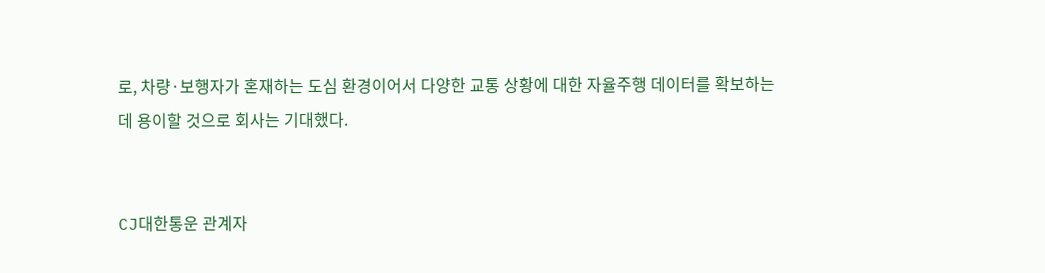로, 차량·보행자가 혼재하는 도심 환경이어서 다양한 교통 상황에 대한 자율주행 데이터를 확보하는 데 용이할 것으로 회사는 기대했다.


CJ대한통운 관계자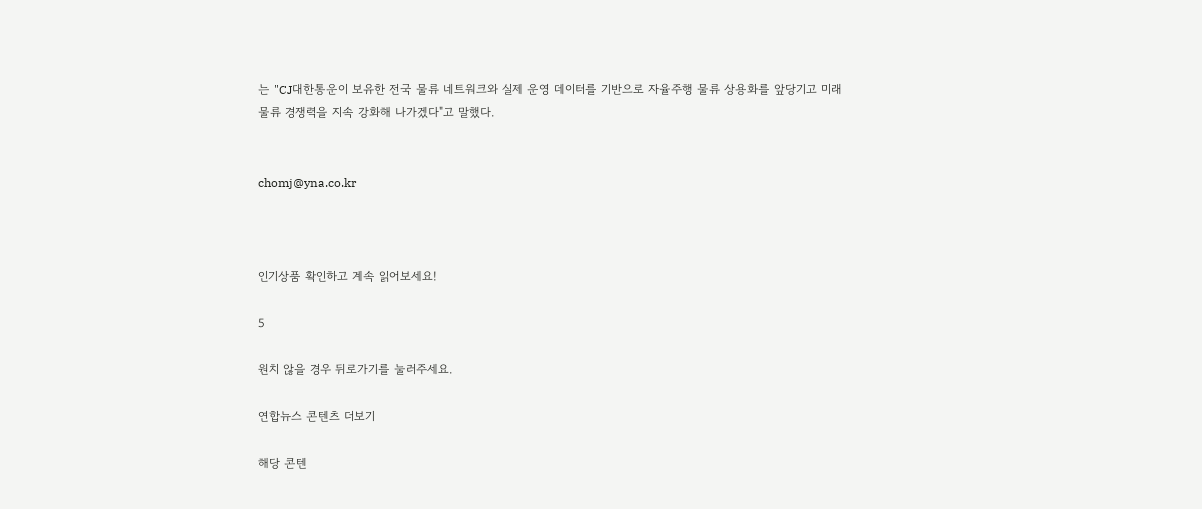는 "CJ대한통운이 보유한 전국 물류 네트워크와 실제 운영 데이터를 기반으로 자율주행 물류 상용화를 앞당기고 미래 물류 경쟁력을 지속 강화해 나가겠다"고 말했다.


chomj@yna.co.kr



인기상품 확인하고 계속 읽어보세요!

5

원치 않을 경우 뒤로가기를 눌러주세요.

연합뉴스 콘텐츠 더보기

해당 콘텐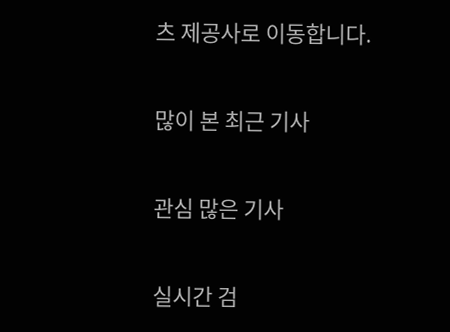츠 제공사로 이동합니다.

많이 본 최근 기사

관심 많은 기사

실시간 검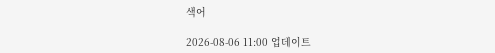색어

2026-08-06 11:00 업데이트